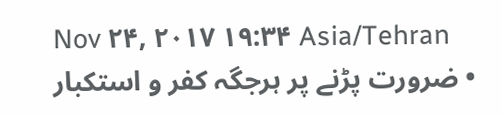Nov ۲۴, ۲۰۱۷ ۱۹:۳۴ Asia/Tehran
  • ضرورت پڑنے پر ہرجگہ کفر و استکبار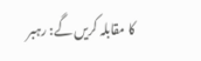کا مقابلہ کریں گے: رہبر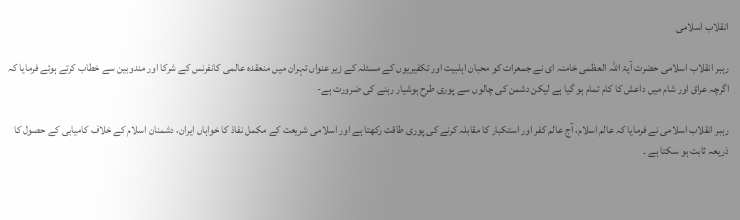انقلاب اسلامی

رہبر انقلاب اسلامی حضرت آیۃ اللہ العظمی خامنہ ای نے جمعرات کو محبان اہلبیت اور تکفیریوں کے مسئلہ کے زیر عنواں تہران میں منعقدہ عالمی کانفرنس کے شرکا اور مندوبین سے خطاب کرتے ہوئے فرمایا کہ اگرچہ عراق اور شام میں داعش کا کام تمام ہو گیا ہے لیکن دشمن کی چالوں سے پوری طرح ہوشیار رہنے کی ضرورت ہے-

رہبر انقلاب اسلامی نے فرمایا کہ عالم اسلام، آج عالم کفر اور استکبار کا مقابلہ کرنے کی پوری طاقت رکھتا ہے اور اسلامی شریعت کے مکمل نفاذ کا خواہاں ایران، دشمنان اسلام کے خلاف کامیابی کے حصول کا ذریعہ ثابت ہو سکتا ہے ۔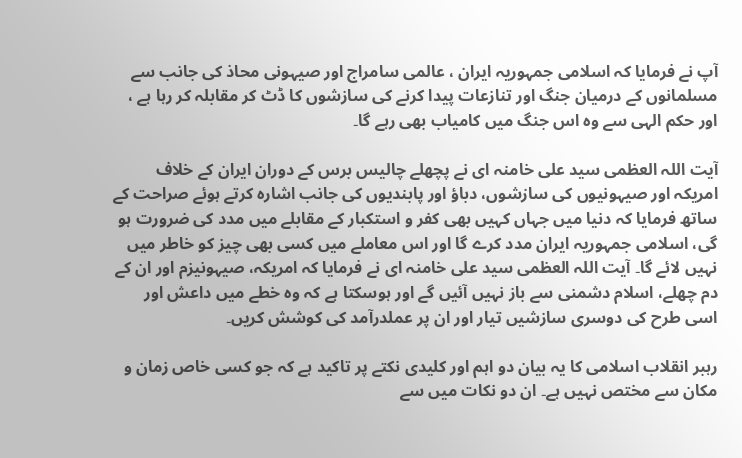آپ نے فرمایا کہ اسلامی جمہوریہ ایران ، عالمی سامراج اور صیہونی محاذ کی جانب سے مسلمانوں کے درمیان جنگ اور تنازعات پیدا کرنے کی سازشوں کا ڈٹ کر مقابلہ کر رہا ہے ، اور حکم الہی سے وہ اس جنگ میں کامیاب بھی رہے گا۔

آیت اللہ العظمی سید علی خامنہ ای نے پچھلے چالیس برس کے دوران ایران کے خلاف امریکہ اور صیہونیوں کی سازشوں، دباؤ اور پابندیوں کی جانب اشارہ کرتے ہوئے صراحت کے ساتھ فرمایا کہ دنیا میں جہاں کہیں بھی کفر و استکبار کے مقابلے میں مدد کی ضرورت ہو گی، اسلامی جمہوریہ ایران مدد کرے گا اور اس معاملے میں کسی بھی چیز کو خاطر میں نہیں لائے گا۔ آیت اللہ العظمی سید علی خامنہ ای نے فرمایا کہ امریکہ، صیہونیزم اور ان کے دم چھلے، اسلام دشمنی سے باز نہیں آئیں گے اور ہوسکتا ہے کہ وہ خطے میں داعش اور اسی طرح کی دوسری سازشیں تیار اور ان پر عملدرآمد کی کوشش کریں۔

رہبر انقلاب اسلامی کا یہ بیان دو اہم اور کلیدی نکتے پر تاکید ہے کہ جو کسی خاص زمان و مکان سے مختص نہیں ہے۔ ان دو نکات میں سے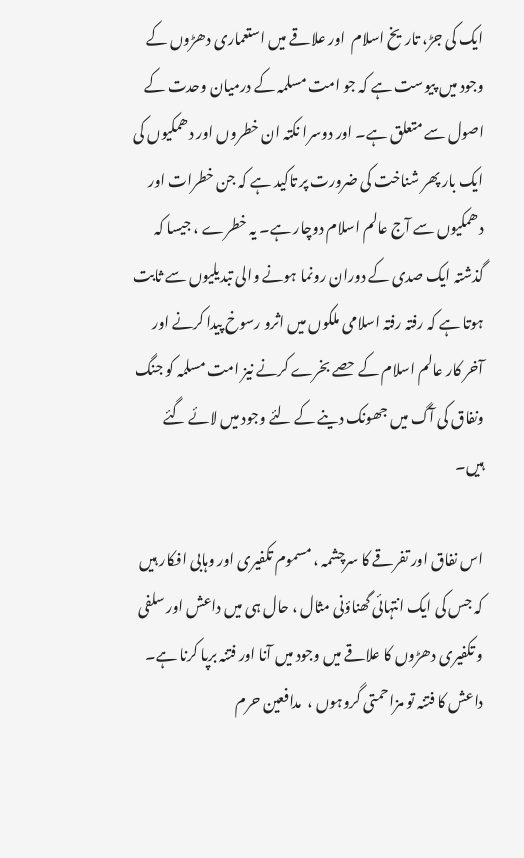ایک کی جڑ، تاریخ اسلام  اور علاقے میں استعماری دھڑوں کے وجود میں پیوست ہے کہ جو امت مسلمہ کے درمیان وحدت کے اصول سے متعلق ہے۔ اور دوسرا نکتہ ان خطروں اور دھمکیوں کی ایک بار پھر شناخت کی ضرورت پر تاکید ہے کہ جن خطرات اور دھمکیوں سے آج عالم اسلام دوچار ہے۔ یہ خطرے ، جیسا کہ گذشتہ ایک صدی کے دوران رونما ہونے والی تبدیلیوں سے ثابت ہوتا ہے کہ رفتہ رفتہ اسلامی ملکوں میں اثرو رسوخ پیدا کرنے اور آخر کار عالم اسلام کے حصے بخرے کرنے نیز امت مسلمہ کو جنگ ونفاق کی آگ میں جھونک دینے کے لئے وجود میں لائے گئے ہیں۔

اس نفاق اور تفرقے کا سرچشمہ ، مسموم تکفیری اور وہابی افکار ہیں کہ جس کی ایک انتہائی گھناؤنی مثال ، حال ہی میں داعش اور سلفی و تکفیری دھڑوں کا علاقے میں وجود میں آنا اور فتنہ برپا کرنا ہے۔ داعش کا فتنہ تو مزاحمتی گروہوں ،  مدافعین حرم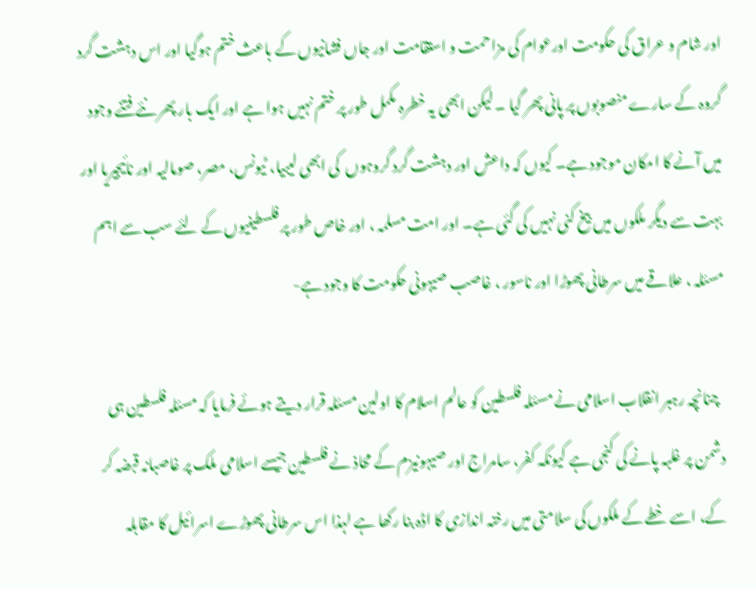اور شام و عراق کی حکومت اورعوام کی مزاحمت و استقامت اور جاں فشانیوں کے باعث ختم ہوگیا اور اس دہشت گرد گروہ کے سارے منصوبوں پر پانی پھر گیا ۔ لیکن ابھی یہ خطرہ مکمل طور پر ختم نہیں ہوا ہے اور ایک بار پھر نئے فتنے وجود میں آنے کا امکان موجود ہے۔ کیوں کہ داعش اور دہشت گرد گروہوں  کی ابھی لیبیا، ٹیونس، مصر، صومالیہ اور نائیجیریا اور بہت سے دیگر ملکوں میں بیخ کنی نہیں کی گئی ہے۔ اور امت مسلمہ ، اور خاص طور پر فلسطینیوں کے لئے سب سے اہم مسئلہ ، علاقے میں سرطانی پھوڑا اور ناسور ، غاصب صیہونی حکومت کا وجود ہے-

  چنانچہ رہبر انقلاب اسلامی نے مسئلہ فلسطین کو عالم اسلام کا اولین مسئلہ قرار دیتے ہوئے فرمایا کہ مسئلہ فلسطین ہی دشمن پر غلبہ پانے کی کنجی ہے کیونکہ کفر، سامراج اور صیہونیزم کے محاذ نے فلسطین جیسے اسلامی ملک پر غاصبانہ قبضہ کر کے، اسے خطے کے ملکوں کی سلامتی میں رخنہ اندازی کا اڈہ بنا رکھا ہے لہذا اس سرطانی پھوڑے اسرائیل کا مقابلہ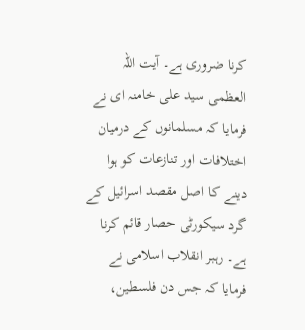کرنا ضروری ہے۔ آیت اللہ العظمی سید علی خامنہ ای نے فرمایا کہ مسلمانوں کے درمیان اختلافات اور تنازعات کو ہوا دینے کا اصل مقصد اسرائیل کے گرد سیکورٹی حصار قائم کرنا ہے۔ رہبر انقلاب اسلامی نے فرمایا کہ جس دن فلسطین،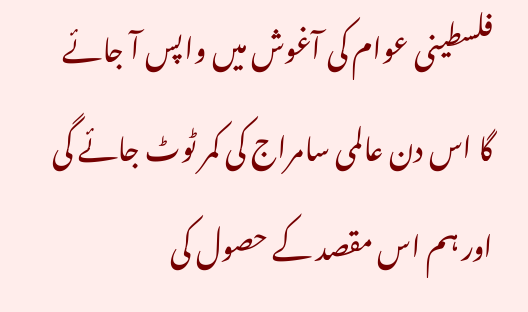فلسطینی عوام کی آغوش میں واپس آ جائے گا اس دن عالمی سامراج کی کمر ٹوٹ جائے گی اور ہم اس مقصد کے حصول کی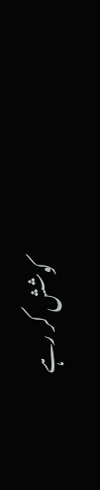کوشش کر رہے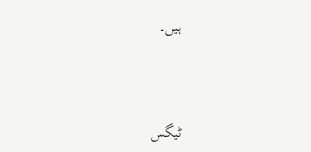ہیں۔



ٹیگس